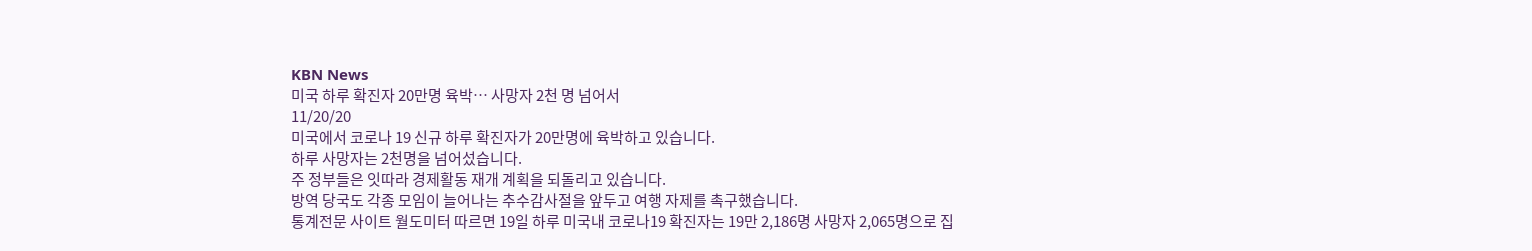KBN News
미국 하루 확진자 20만명 육박… 사망자 2천 명 넘어서
11/20/20
미국에서 코로나 19 신규 하루 확진자가 20만명에 육박하고 있습니다.
하루 사망자는 2천명을 넘어섰습니다.
주 정부들은 잇따라 경제활동 재개 계획을 되돌리고 있습니다.
방역 당국도 각종 모임이 늘어나는 추수감사절을 앞두고 여행 자제를 촉구했습니다.
통계전문 사이트 월도미터 따르면 19일 하루 미국내 코로나19 확진자는 19만 2,186명 사망자 2,065명으로 집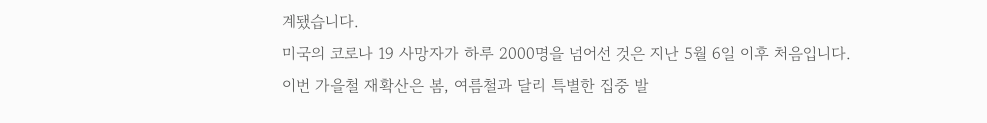계됐습니다.
미국의 코로나 19 사망자가 하루 2000명을 넘어선 것은 지난 5월 6일 이후 처음입니다.
이번 가을철 재확산은 봄, 여름철과 달리 특별한 집중 발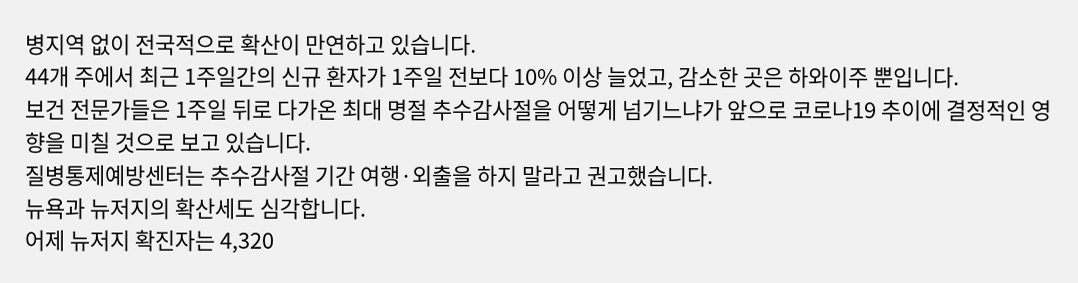병지역 없이 전국적으로 확산이 만연하고 있습니다.
44개 주에서 최근 1주일간의 신규 환자가 1주일 전보다 10% 이상 늘었고, 감소한 곳은 하와이주 뿐입니다.
보건 전문가들은 1주일 뒤로 다가온 최대 명절 추수감사절을 어떻게 넘기느냐가 앞으로 코로나19 추이에 결정적인 영향을 미칠 것으로 보고 있습니다.
질병통제예방센터는 추수감사절 기간 여행·외출을 하지 말라고 권고했습니다.
뉴욕과 뉴저지의 확산세도 심각합니다.
어제 뉴저지 확진자는 4,320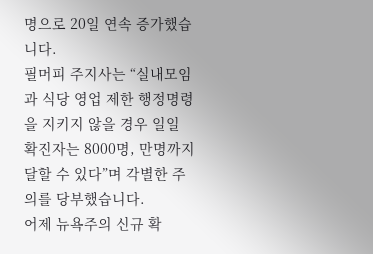명으로 20일 연속 증가했습니다.
필머피 주지사는 “실내모임과 식당 영업 제한 행정명령을 지키지 않을 경우 일일 확진자는 8000명, 만명까지 달할 수 있다”며 각별한 주의를 당부했습니다.
어제 뉴욕주의 신규 확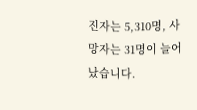진자는 5,310명, 사망자는 31명이 늘어났습니다.